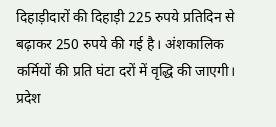दिहाड़ीदारों की दिहाड़ी 225 रुपये प्रतिदिन से बढ़ाकर 250 रुपये की गई है। अंशकालिक कर्मियों की प्रति घंटा दरों में वृद्धि की जाएगी। प्रदेश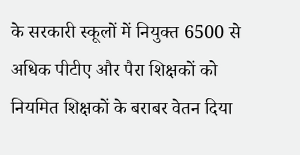के सरकारी स्कूलों में नियुक्त 6500 से अधिक पीटीए और पैरा शिक्षकों को नियमित शिक्षकों के बराबर वेतन दिया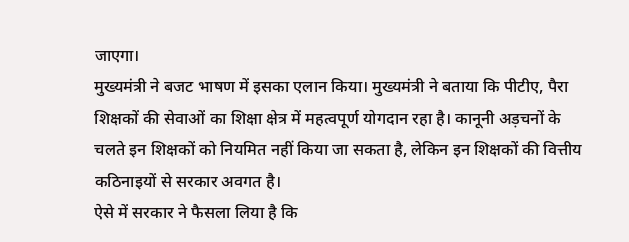जाएगा।
मुख्यमंत्री ने बजट भाषण में इसका एलान किया। मुख्यमंत्री ने बताया कि पीटीए, पैरा शिक्षकों की सेवाओं का शिक्षा क्षेत्र में महत्वपूर्ण योगदान रहा है। कानूनी अड़चनों के चलते इन शिक्षकों को नियमित नहीं किया जा सकता है, लेकिन इन शिक्षकों की वित्तीय कठिनाइयों से सरकार अवगत है।
ऐसे में सरकार ने फैसला लिया है कि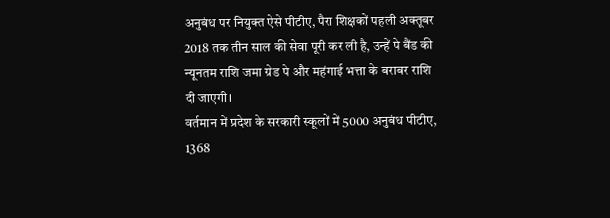अनुबंध पर नियुक्त ऐसे पीटीए, पैरा शिक्षकों पहली अक्तूबर 2018 तक तीन साल की सेवा पूरी कर ली है, उन्हें पे बैंड की न्यूनतम राशि जमा ग्रेड पे और महंगाई भत्ता के बराबर राशि दी जाएगी।
वर्तमान में प्रदेश के सरकारी स्कूलों में 5000 अनुबंध पीटीए, 1368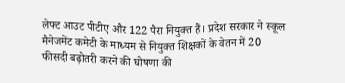लेफ्ट आउट पीटीए और 122 पैरा नियुक्त हैं। प्रदेश सरकार ने स्कूल मैनेजमेंट कमेटी के माध्यम से नियुक्त शिक्षकों के वेतन में 20 फीसदी बढ़ोतरी करने की घोषणा की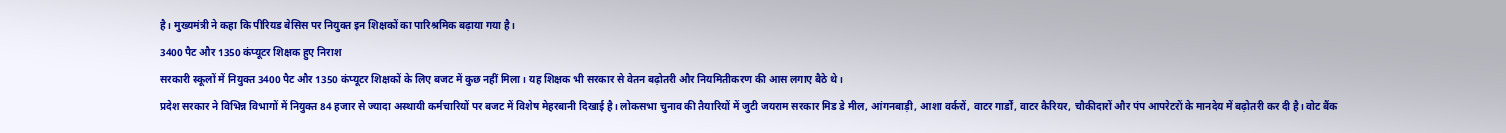है। मुख्यमंत्री ने कहा कि पीरियड बेसिस पर नियुक्त इन शिक्षकों का पारिश्रमिक बढ़ाया गया है।
3400 पैट और 1350 कंप्यूटर शिक्षक हुए निराश
सरकारी स्कूलों में नियुक्त 3400 पैट और 1350 कंप्यूटर शिक्षकों के लिए बजट में कुछ नहीं मिला। यह शिक्षक भी सरकार से वेतन बढ़ोतरी और नियमितीकरण की आस लगाए बैठे थे।
प्रदेश सरकार ने विभिन्न विभागों में नियुक्त 84 हजार से ज्यादा अस्थायी कर्मचारियों पर बजट में विशेष मेहरबानी दिखाई है। लोकसभा चुनाव की तैयारियों में जुटी जयराम सरकार मिड डे मील, आंगनबाड़ी, आशा वर्करों, वाटर गार्डों, वाटर कैरियर, चौकीदारों और पंप आपरेटरों के मानदेय में बढ़ोतरी कर दी है। वोट बैंक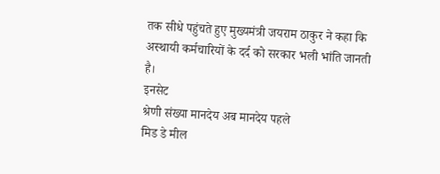तक सीधे पहुंचते हुए मुख्यमंत्री जयराम ठाकुर ने कहा कि अस्थायी कर्मचारियों के दर्द को सरकार भली भांति जानती है।
इनसेट
श्रेणी संख्या मानदेय अब मानदेय पहले
मिड डे मील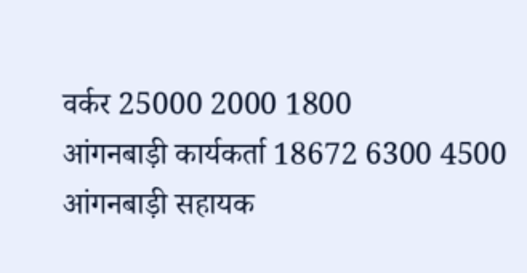वर्कर 25000 2000 1800
आंगनबाड़ी कार्यकर्ता 18672 6300 4500
आंगनबाड़ी सहायक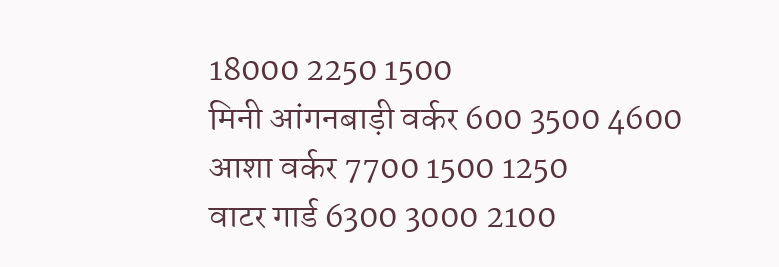18000 2250 1500
मिनी आंगनबाड़ी वर्कर 600 3500 4600
आशा वर्कर 7700 1500 1250
वाटर गार्ड 6300 3000 2100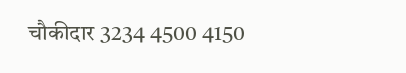चौकीदार 3234 4500 4150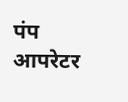पंप आपरेटर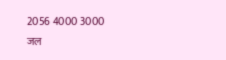2056 4000 3000
जल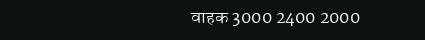वाहक 3000 2400 2000